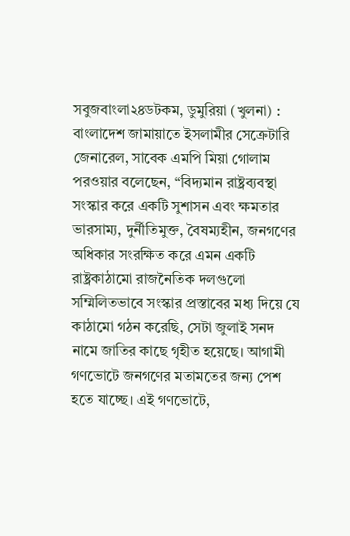সবুজবাংলা২৪ডটকম, ডুমুরিয়া (খুলনা) : বাংলাদেশ জামায়াতে ইসলামীর সেক্রেটারি জেনারেল, সাবেক এমপি মিয়া গোলাম পরওয়ার বলেছেন, “বিদ্যমান রাষ্ট্রব্যবস্থা সংস্কার করে একটি সুশাসন এবং ক্ষমতার ভারসাম্য, দুর্নীতিমুক্ত, বৈষম্যহীন, জনগণের অধিকার সংরক্ষিত করে এমন একটি রাষ্ট্রকাঠামো রাজনৈতিক দলগুলো সম্মিলিতভাবে সংস্কার প্রস্তাবের মধ্য দিয়ে যে কাঠামো গঠন করেছি, সেটা জুলাই সনদ নামে জাতির কাছে গৃহীত হয়েছে। আগামী গণভোটে জনগণের মতামতের জন্য পেশ হতে যাচ্ছে। এই গণভোটে,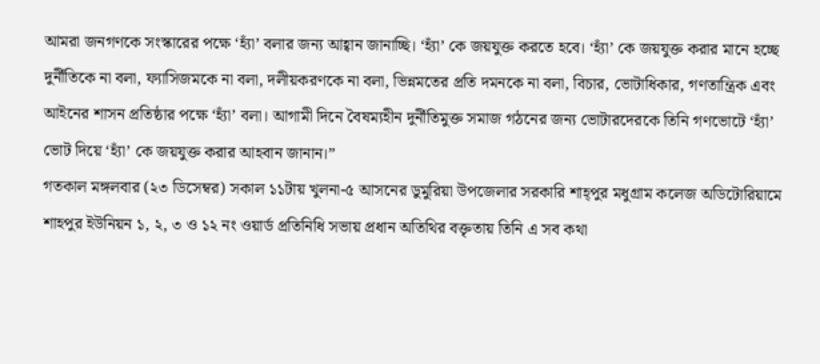আমরা জনগণকে সংস্কারের পক্ষে ‘হ্যাঁ’ বলার জন্য আহ্বান জানাচ্ছি। ‘হ্যাঁ’ কে জয়যুক্ত করতে হবে। ‘হ্যাঁ’ কে জয়যুক্ত করার মানে হচ্ছে দুর্নীতিকে না বলা, ফ্যাসিজমকে না বলা, দলীয়করণকে না বলা, ভিন্নমতের প্রতি দমনকে না বলা, বিচার, ভোটাধিকার, গণতান্ত্রিক এবং আইনের শাসন প্রতিষ্ঠার পক্ষে ‘হ্যাঁ’ বলা। আগামী দিনে বৈষম্যহীন দুর্নীতিমুক্ত সমাজ গঠনের জন্য ভোটারদেরকে তিনি গণভোটে ‘হ্যাঁ’ ভোট দিয়ে ‘হ্যাঁ’ কে জয়যুক্ত করার আহবান জানান।”
গতকাল মঙ্গলবার (২৩ ডিসেম্বর) সকাল ১১টায় খুলনা-৫ আসনের ডুমুরিয়া উপজেলার সরকারি শাহ্পুর মধুগ্রাম কলেজ অডিটোরিয়ামে শাহপুর ইউনিয়ন ১, ২, ৩ ও ১২ নং ওয়ার্ড প্রতিনিধি সভায় প্রধান অতিথির বক্তৃতায় তিনি এ সব কথা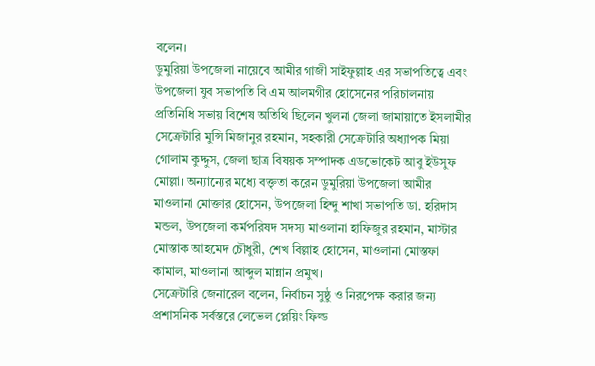বলেন।
ডুমুরিয়া উপজেলা নায়েবে আমীর গাজী সাইফুল্লাহ এর সভাপতিত্বে এবং উপজেলা যুব সভাপতি বি এম আলমগীর হোসেনের পরিচালনায় প্রতিনিধি সভায় বিশেষ অতিথি ছিলেন খুলনা জেলা জামায়াতে ইসলামীর সেক্রেটারি মুন্সি মিজানুর রহমান, সহকারী সেক্রেটারি অধ্যাপক মিয়া গোলাম কুদ্দুস, জেলা ছাত্র বিষয়ক সম্পাদক এডভোকেট আবু ইউসুফ মোল্লা। অন্যান্যের মধ্যে বক্তৃতা করেন ডুমুরিয়া উপজেলা আমীর মাওলানা মোক্তার হোসেন, উপজেলা হিন্দু শাখা সভাপতি ডা. হরিদাস মন্ডল, উপজেলা কর্মপরিষদ সদস্য মাওলানা হাফিজুর রহমান, মাস্টার মোস্তাক আহমেদ চৌধুরী, শেখ বিল্লাহ হোসেন, মাওলানা মোস্তফা কামাল, মাওলানা আব্দুল মান্নান প্রমুখ।
সেক্রেটারি জেনারেল বলেন, নির্বাচন সুষ্ঠু ও নিরপেক্ষ করার জন্য প্রশাসনিক সর্বস্তরে লেভেল প্লেয়িং ফিল্ড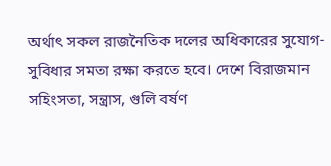অর্থাৎ সকল রাজনৈতিক দলের অধিকারের সুযোগ-সুবিধার সমতা রক্ষা করতে হবে। দেশে বিরাজমান সহিংসতা, সন্ত্রাস, গুলি বর্ষণ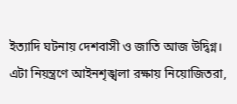ইত্যাদি ঘটনায় দেশবাসী ও জাতি আজ উদ্বিগ্ন। এটা নিয়ন্ত্রণে আইনশৃঙ্খলা রক্ষায় নিয়োজিতরা,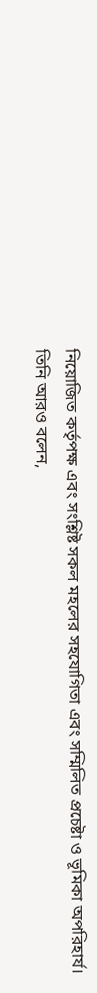নিয়োজিত কর্তৃপক্ষ এবং সংশ্লিষ্ট সকল মহলের সহযোগিতা এবং সম্মিলিত প্রচেষ্টা ও ভূমিকা অপরিহার্য।
তিনি আরও বলেন,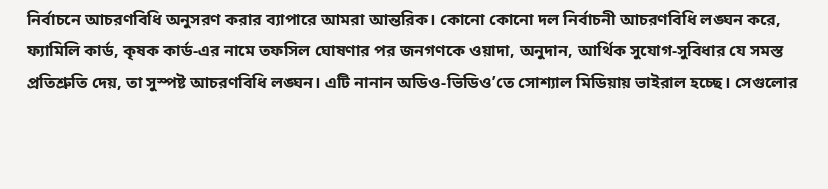নির্বাচনে আচরণবিধি অনুসরণ করার ব্যাপারে আমরা আন্তরিক। কোনো কোনো দল নির্বাচনী আচরণবিধি লঙ্ঘন করে, ফ্যামিলি কার্ড, কৃষক কার্ড-এর নামে তফসিল ঘোষণার পর জনগণকে ওয়াদা, অনুদান, আর্থিক সুযোগ-সুবিধার যে সমস্ত প্রতিশ্রুতি দেয়, তা সুস্পষ্ট আচরণবিধি লঙ্ঘন। এটি নানান অডিও-ভিডিও’তে সোশ্যাল মিডিয়ায় ভাইরাল হচ্ছে। সেগুলোর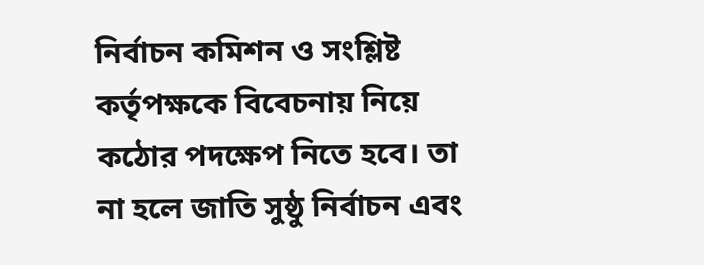নির্বাচন কমিশন ও সংশ্লিষ্ট কর্তৃপক্ষকে বিবেচনায় নিয়ে কঠোর পদক্ষেপ নিতে হবে। তা না হলে জাতি সুষ্ঠু নির্বাচন এবং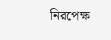নিরপেক্ষ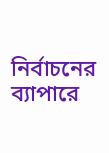নির্বাচনের ব্যাপারে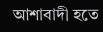আশাবাদী হতে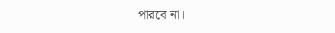পারবে না।